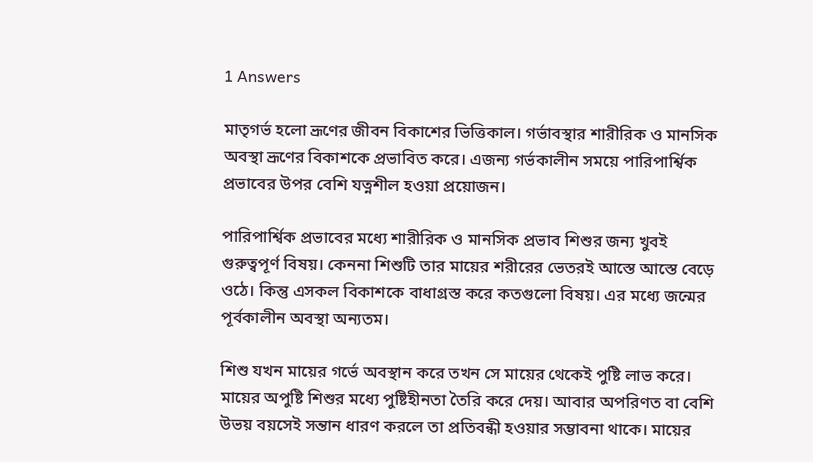1 Answers

মাতৃগর্ভ হলো ভ্রূণের জীবন বিকাশের ভিত্তিকাল। গর্ভাবস্থার শারীরিক ও মানসিক অবস্থা ভ্রূণের বিকাশকে প্রভাবিত করে। এজন্য গর্ভকালীন সময়ে পারিপার্শ্বিক প্রভাবের উপর বেশি যত্নশীল হওয়া প্রয়োজন।

পারিপার্শ্বিক প্রভাবের মধ্যে শারীরিক ও মানসিক প্রভাব শিশুর জন্য খুবই গুরুত্বপূর্ণ বিষয়। কেননা শিশুটি তার মায়ের শরীরের ভেতরই আস্তে আস্তে বেড়ে ওঠে। কিন্তু এসকল বিকাশকে বাধাগ্রস্ত করে কতগুলো বিষয়। এর মধ্যে জন্মের পূর্বকালীন অবস্থা অন্যতম।

শিশু যখন মায়ের গর্ভে অবস্থান করে তখন সে মায়ের থেকেই পুষ্টি লাভ করে। মায়ের অপুষ্টি শিশুর মধ্যে পুষ্টিহীনতা তৈরি করে দেয়। আবার অপরিণত বা বেশি উভয় বয়সেই সন্তান ধারণ করলে তা প্রতিবন্ধী হওয়ার সম্ভাবনা থাকে। মায়ের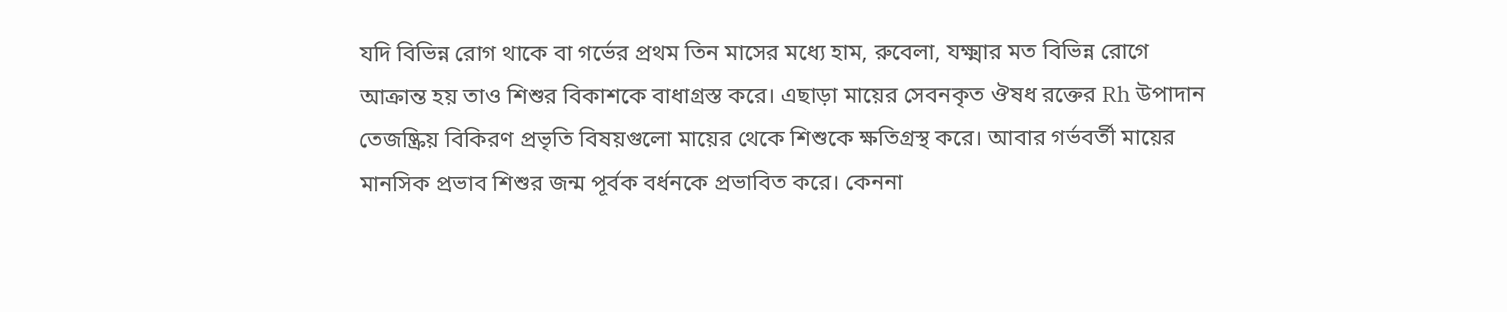যদি বিভিন্ন রোগ থাকে বা গর্ভের প্রথম তিন মাসের মধ্যে হাম, রুবেলা, যক্ষ্মার মত বিভিন্ন রোগে আক্রান্ত হয় তাও শিশুর বিকাশকে বাধাগ্রস্ত করে। এছাড়া মায়ের সেবনকৃত ঔষধ রক্তের Rh উপাদান তেজষ্ক্রিয় বিকিরণ প্রভৃতি বিষয়গুলো মায়ের থেকে শিশুকে ক্ষতিগ্রস্থ করে। আবার গর্ভবর্তী মায়ের মানসিক প্রভাব শিশুর জন্ম পূর্বক বর্ধনকে প্রভাবিত করে। কেননা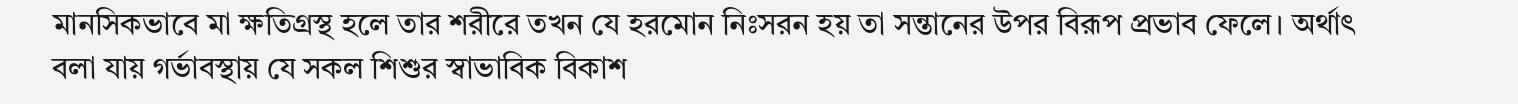মানসিকভাবে মা ক্ষতিগ্রস্থ হলে তার শরীরে তখন যে হরমোন নিঃসরন হয় তা সন্তানের উপর বিরূপ প্রভাব ফেলে। অর্থাৎ বলা যায় গর্ভাবস্থায় যে সকল শিশুর স্বাভাবিক বিকাশ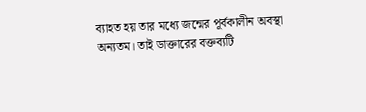ব্যাহত হয় তার মধ্যে জন্মের পূর্বকালীন অবস্থা অন্যতম। তাই ডাক্তারের বক্তব্যটি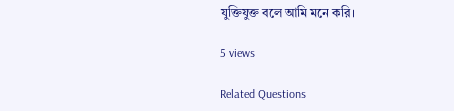যুক্তিযুক্ত বলে আমি মনে করি।

5 views

Related Questions